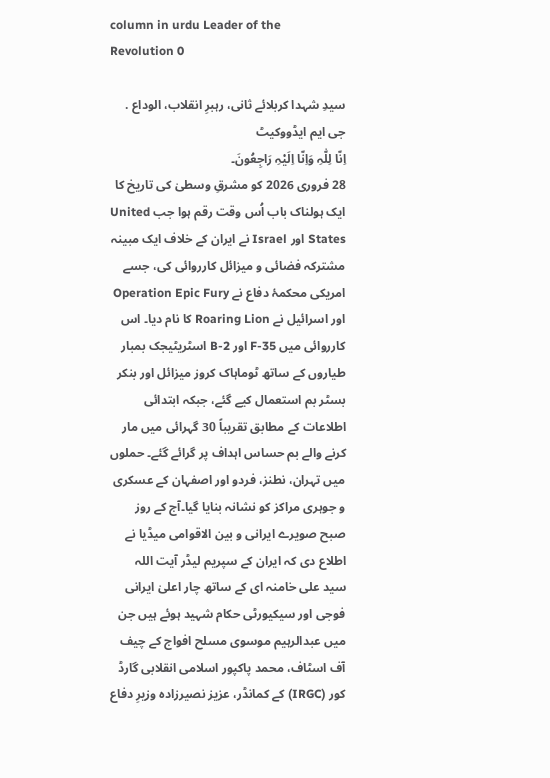column in urdu Leader of the Revolution 0

سیدِ شہدا کربلائے ثانی، رہبرِ انقلاب، الوداع . جی ایم ایڈووکیٹ
اِنّا لِلّٰہِ وَاِنّا اِلَیْہِ رَاجِعُونَ۔
28 فروری 2026 کو مشرقِ وسطیٰ کی تاریخ کا ایک ہولناک باب اُس وقت رقم ہوا جب United States اور Israel نے ایران کے خلاف ایک مبینہ مشترکہ فضائی و میزائل کارروائی کی، جسے امریکی محکمۂ دفاع نے Operation Epic Fury اور اسرائیل نے Roaring Lion کا نام دیا۔ اس کارروائی میں F-35 اور B-2 اسٹریٹیجک بمبار طیاروں کے ساتھ ٹوماہاک کروز میزائل اور بنکر بسٹر بم استعمال کیے گئے، جبکہ ابتدائی اطلاعات کے مطابق تقریباً 30 گہرائی میں مار کرنے والے بم حساس اہداف پر گرائے گئے۔ حملوں میں تہران، نطنز، فردو اور اصفہان کے عسکری و جوہری مراکز کو نشانہ بنایا گیا۔آج کے روز صبح صویرے ایرانی و بین الاقوامی میڈیا نے اطلاع دی کہ ایران کے سپریم لیڈر آیت اللہ سید علی خامنہ ای کے ساتھ چار اعلیٰ ایرانی فوجی اور سیکیورٹی حکام شہید ہوئے ہیں جن میں عبدالرہیم موسوی مسلح افواج کے چیف آف اسٹاف، محمد پاکپور اسلامی انقلابی گارڈ کور (IRGC) کے کمانڈر، عزیز نصیرزادہ وزیرِ دفاع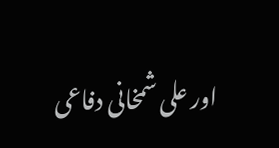اور علی شمخانی دفاعی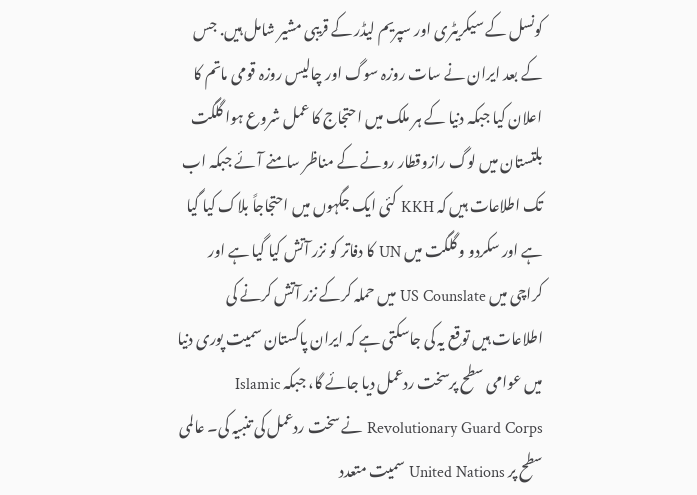کونسل کے سیکریٹری اور سپریم لیڈر کے قریبی مشیر شامل ہیں. جس کے بعد ایران نے سات روزہ سوگ اور چالیس روزہ قومی ماتم کا اعلان کیا جبکہ دنیا کے ہر ملک میں احتجاج کا عمل شروع ہوا گلگت بلتستان میں لوگ رازوقطار رونے کے مناظر سامنے آئے جبکہ اب تک اطلاعات ہیں کہ KKH کئی ایک جگہوں میں احتجاجاً بلاک کیا گیا ہے اور سکردو و گلگت میں UN کا دفاتر کو نزر آتش کیا گیا ہے اور کراچی میں US Counslate میں حملہ کرکے نزر آتش کرنے کی اطلاعات ہیں توقع یہ کی جاسکتی ہے کہ ایران پاکستان سمیت پوری دنیا میں عوامی سطح پرسخت ردعمل دیا جائے گا، جبکہ Islamic Revolutionary Guard Corps نے سخت ردعمل کی تنبیہ کی۔ عالمی سطح پر United Nations سمیت متعدد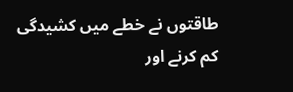طاقتوں نے خطے میں کشیدگی کم کرنے اور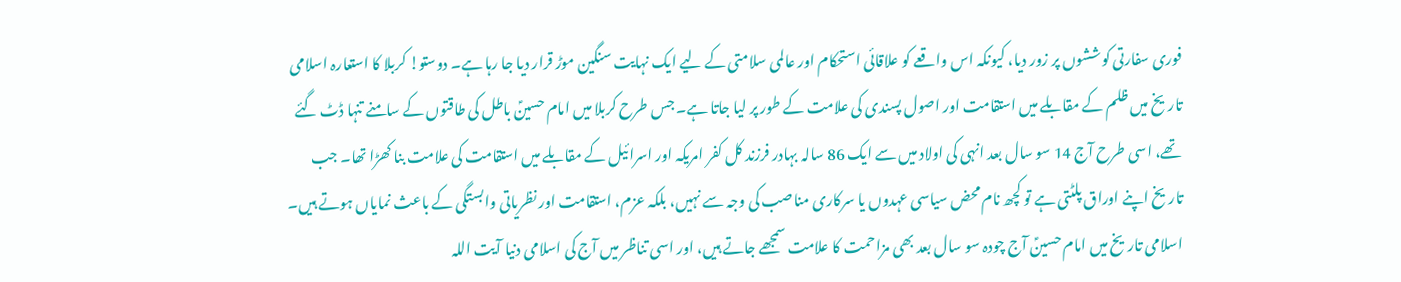فوری سفارتی کوششوں پر زور دیا، کیونکہ اس واقعے کو علاقائی استحکام اور عالمی سلامتی کے لیے ایک نہایت سنگین موڑ قرار دیا جا رہا ہے۔ دوستو! کربلا کا استعارہ اسلامی تاریخ میں ظلم کے مقابلے میں استقامت اور اصول پسندی کی علامت کے طور پر لیا جاتا ہے۔ جس طرح کربلا میں امام حسینؑ باطل کی طاقتوں کے سامنے تنہا ڈٹ گئے تھے، اسی طرح آج 14 سو سال بعد انہی کی اولاد میں سے ایک 86 سالہ بہادر فرزند کل کفر امریکہ اور اسرائیل کے مقابلے میں استقامت کی علامت بنا کھڑا تھا۔ جب تاریخ اپنے اوراق پلٹتی ہے تو کچھ نام محض سیاسی عہدوں یا سرکاری مناصب کی وجہ سے نہیں، بلکہ عزم، استقامت اور نظریاتی وابستگی کے باعث نمایاں ہوتے ہیں۔ اسلامی تاریخ میں امام حسینؑ آج چودہ سو سال بعد بھی مزاحمت کا علامت سمجھے جاتے ہیں، اور اسی تناظر میں آج کی اسلامی دنیا آیت اللہ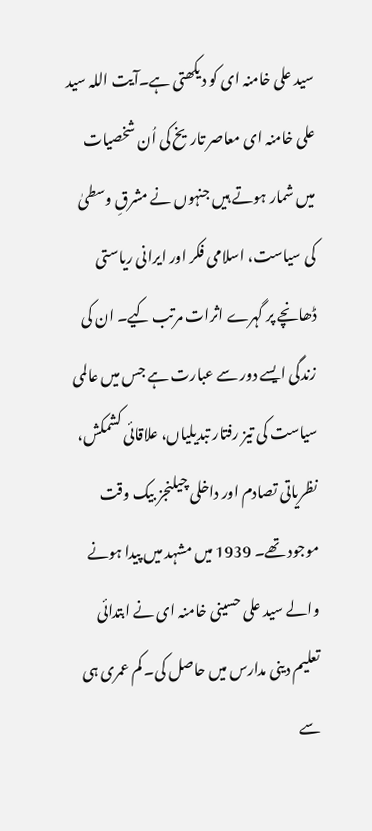سید علی خامنہ ای کو دیکھتی ہے۔آیت اللہ سید علی خامنہ ای معاصر تاریخ کی اُن شخصیات میں شمار ہوتے ہیں جنہوں نے مشرقِ وسطیٰ کی سیاست، اسلامی فکر اور ایرانی ریاستی ڈھانچے پر گہرے اثرات مرتب کیے۔ ان کی زندگی ایسے دور سے عبارت ہے جس میں عالمی سیاست کی تیز رفتار تبدیلیاں، علاقائی کشمکش، نظریاتی تصادم اور داخلی چیلنجز بیک وقت موجود تھے۔ 1939 میں مشہد میں پیدا ہونے والے سید علی حسینی خامنہ ای نے ابتدائی تعلیم دینی مدارس میں حاصل کی۔ کم عمری ہی سے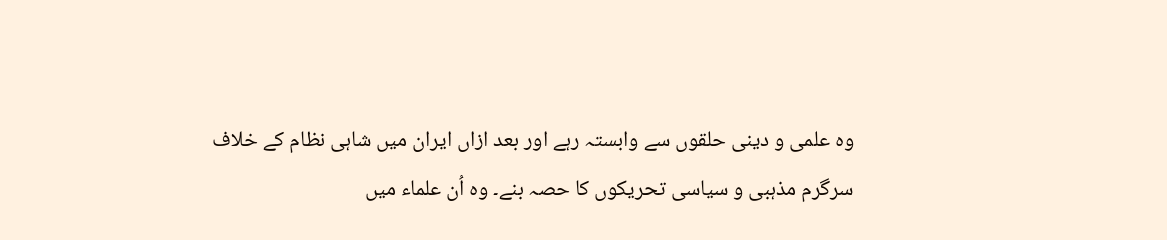وہ علمی و دینی حلقوں سے وابستہ رہے اور بعد ازاں ایران میں شاہی نظام کے خلاف سرگرم مذہبی و سیاسی تحریکوں کا حصہ بنے۔ وہ اُن علماء میں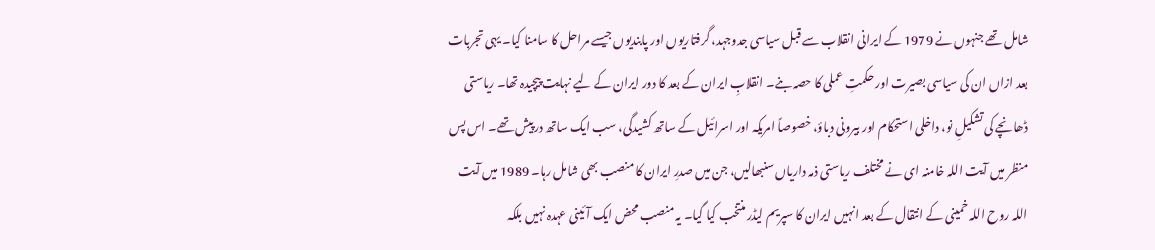شامل تھے جنہوں نے 1979 کے ایرانی انقلاب سے قبل سیاسی جدوجہد، گرفتاریوں اور پابندیوں جیسے مراحل کا سامنا کیا۔ یہی تجربات بعد ازاں ان کی سیاسی بصیرت اور حکمتِ عملی کا حصہ بنے۔ انقلابِ ایران کے بعد کا دور ایران کے لیے نہایت پیچیدہ تھا۔ ریاستی ڈھانچے کی تشکیلِ نو، داخلی استحکام اور بیرونی دباؤ، خصوصاً امریکہ اور اسرائیل کے ساتھ کشیدگی، سب ایک ساتھ درپیش تھے۔ اس پس منظر میں آیت اللہ خامنہ ای نے مختلف ریاستی ذمہ داریاں سنبھالیں، جن میں صدرِ ایران کا منصب بھی شامل رہا۔ 1989 میں آیت اللہ روح اللہ خمینی کے انتقال کے بعد انہیں ایران کا سپریم لیڈر منتخب کیا گیا۔ یہ منصب محض ایک آئینی عہدہ نہیں بلکہ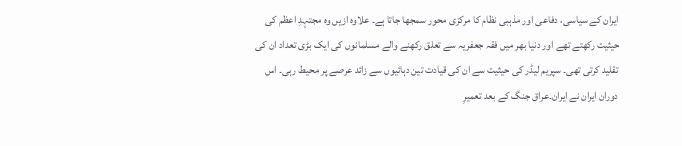ایران کے سیاسی، دفاعی اور مذہبی نظام کا مرکزی محور سمجھا جاتا ہے۔ علاوہ ازیں وہ مجتہدِ اعظم کی حیثیت رکھتے تھے اور دنیا بھر میں فقہ جعفریہ سے تعلق رکھنے والے مسلمانوں کی ایک بڑی تعداد ان کی تقلید کرتی تھی۔ سپریم لیڈر کی حیثیت سے ان کی قیادت تین دہائیوں سے زائد عرصے پر محیط رہی۔ اس دوران ایران نے ایران۔عراق جنگ کے بعد تعمیرِ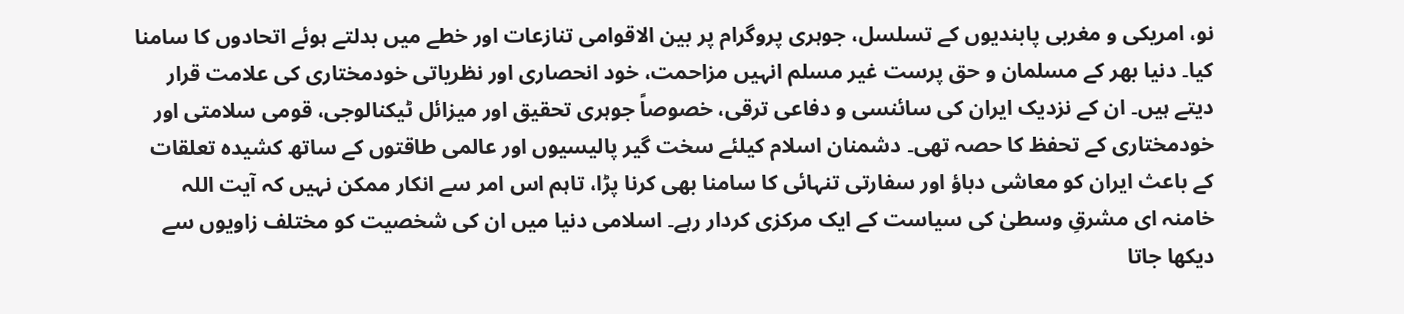نو، امریکی و مغربی پابندیوں کے تسلسل، جوہری پروگرام پر بین الاقوامی تنازعات اور خطے میں بدلتے ہوئے اتحادوں کا سامنا کیا۔ دنیا بھر کے مسلمان و حق پرست غیر مسلم انہیں مزاحمت، خود انحصاری اور نظریاتی خودمختاری کی علامت قرار دیتے ہیں۔ ان کے نزدیک ایران کی سائنسی و دفاعی ترقی، خصوصاً جوہری تحقیق اور میزائل ٹیکنالوجی، قومی سلامتی اور خودمختاری کے تحفظ کا حصہ تھی۔ دشمنان اسلام کیلئے سخت گیر پالیسیوں اور عالمی طاقتوں کے ساتھ کشیدہ تعلقات کے باعث ایران کو معاشی دباؤ اور سفارتی تنہائی کا سامنا بھی کرنا پڑا، تاہم اس امر سے انکار ممکن نہیں کہ آیت اللہ خامنہ ای مشرقِ وسطیٰ کی سیاست کے ایک مرکزی کردار رہے۔ اسلامی دنیا میں ان کی شخصیت کو مختلف زاویوں سے دیکھا جاتا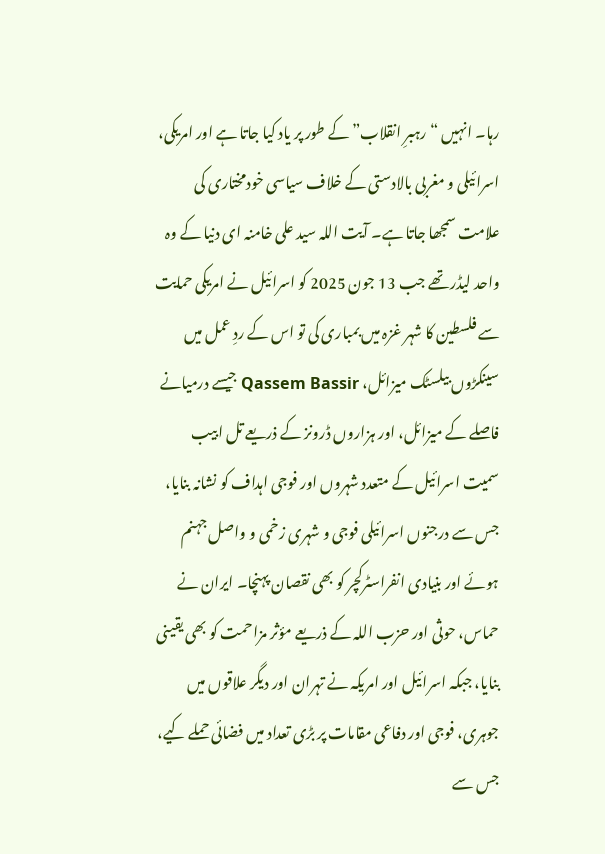رہا۔ انہیں “رہبرِ انقلاب” کے طور پر یاد کیا جاتا ہے اور امریکی، اسرائیلی و مغربی بالادستی کے خلاف سیاسی خودمختاری کی علامت سمجھا جاتا ہے۔ آیت اللہ سید علی خامنہ ای دنیا کے وہ واحد لیڈر تھے جب 13 جون 2025 کو اسرائیل نے امریکی حمایت سے فلسطین کا شہر غزہ میں بمباری کی تو اس کے ردِ عمل میں سینکڑوں بیلسٹک میزائل، Qassem Bassir جیسے درمیانے فاصلے کے میزائل، اور ہزاروں ڈرونز کے ذریعے تل ابیب سمیت اسرائیل کے متعدد شہروں اور فوجی اہداف کو نشانہ بنایا، جس سے درجنوں اسرائیلی فوجی و شہری زخمی و واصل جہنم ہوئے اور بنیادی انفراسٹرکچر کو بھی نقصان پہنچا۔ ایران نے حماس، حوثی اور حزب اللہ کے ذریعے مؤثر مزاحمت کو بھی یقینی بنایا، جبکہ اسرائیل اور امریکہ نے تہران اور دیگر علاقوں میں جوہری، فوجی اور دفاعی مقامات پر بڑی تعداد میں فضائی حملے کیے، جس سے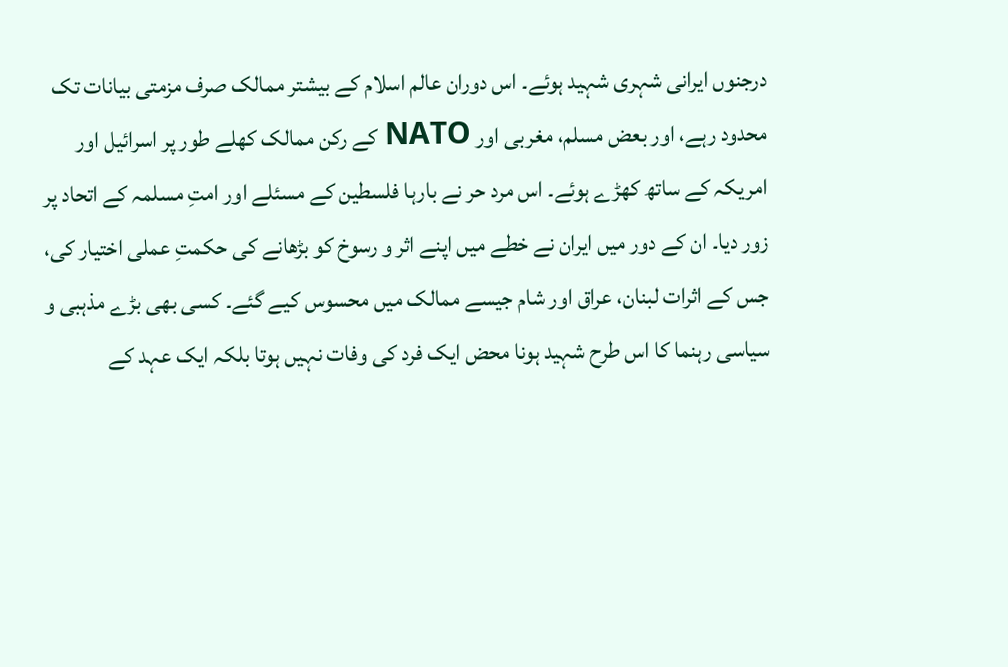درجنوں ایرانی شہری شہید ہوئے۔ اس دوران عالم اسلام کے بیشتر ممالک صرف مزمتی بیانات تک محدود رہے، اور بعض مسلم، مغربی اور NATO کے رکن ممالک کھلے طور پر اسرائیل اور امریکہ کے ساتھ کھڑے ہوئے۔ اس مرد حر نے بارہا فلسطین کے مسئلے اور امتِ مسلمہ کے اتحاد پر زور دیا۔ ان کے دور میں ایران نے خطے میں اپنے اثر و رسوخ کو بڑھانے کی حکمتِ عملی اختیار کی، جس کے اثرات لبنان، عراق اور شام جیسے ممالک میں محسوس کیے گئے۔ کسی بھی بڑے مذہبی و سیاسی رہنما کا اس طرح شہید ہونا محض ایک فرد کی وفات نہیں ہوتا بلکہ ایک عہد کے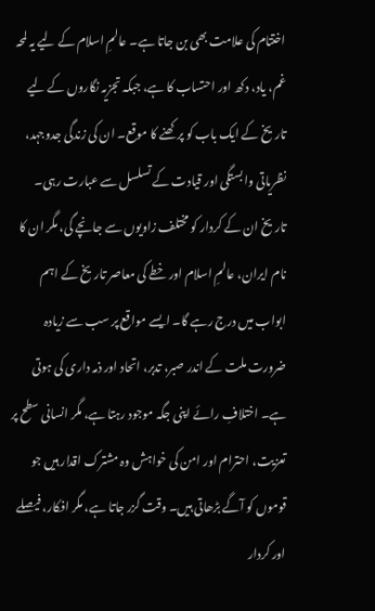اختتام کی علامت بھی بن جاتا ہے۔ عالمِ اسلام کے لیے یہ لمحہ غم، یاد، دکھ اور احتساب کا ہے، جبکہ تجزیہ نگاروں کے لیے تاریخ کے ایک باب کو پرکھنے کا موقع۔ ان کی زندگی جدوجہد، نظریاتی وابستگی اور قیادت کے تسلسل سے عبارت رہی۔ تاریخ ان کے کردار کو مختلف زاویوں سے جانچے گی، مگر ان کا نام ایران، عالمِ اسلام اور خطے کی معاصر تاریخ کے اہم ابواب میں درج رہے گا۔ ایسے مواقع پر سب سے زیادہ ضرورت ملت کے اندر صبر، تدبر، اتحاد اور ذمہ داری کی ہوتی ہے۔ اختلافِ رائے اپنی جگہ موجود رہتا ہے، مگر انسانی سطح پر تعزیت، احترام اور امن کی خواہش وہ مشترک اقدار ہیں جو قوموں کو آگے بڑھاتی ہیں۔ وقت گزر جاتا ہے، مگر افکار، فیصلے اور کردار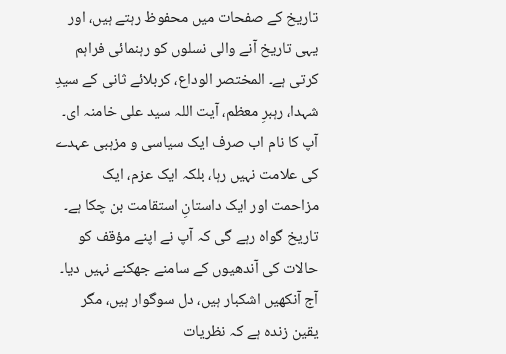تاریخ کے صفحات میں محفوظ رہتے ہیں، اور یہی تاریخ آنے والی نسلوں کو رہنمائی فراہم کرتی ہے۔ المختصر الوداع، کربلائے ثانی کے سیدِ شہدا، رہبرِ معظم، آیت اللہ سید علی خامنہ ای۔ آپ کا نام اب صرف ایک سیاسی و مزہبی عہدے کی علامت نہیں رہا، بلکہ ایک عزم، ایک مزاحمت اور ایک داستانِ استقامت بن چکا ہے۔ تاریخ گواہ رہے گی کہ آپ نے اپنے مؤقف کو حالات کی آندھیوں کے سامنے جھکنے نہیں دیا۔ آج آنکھیں اشکبار ہیں، دل سوگوار ہیں، مگر یقین زندہ ہے کہ نظریات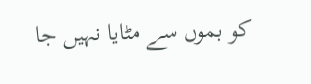کو بموں سے مٹایا نہیں جا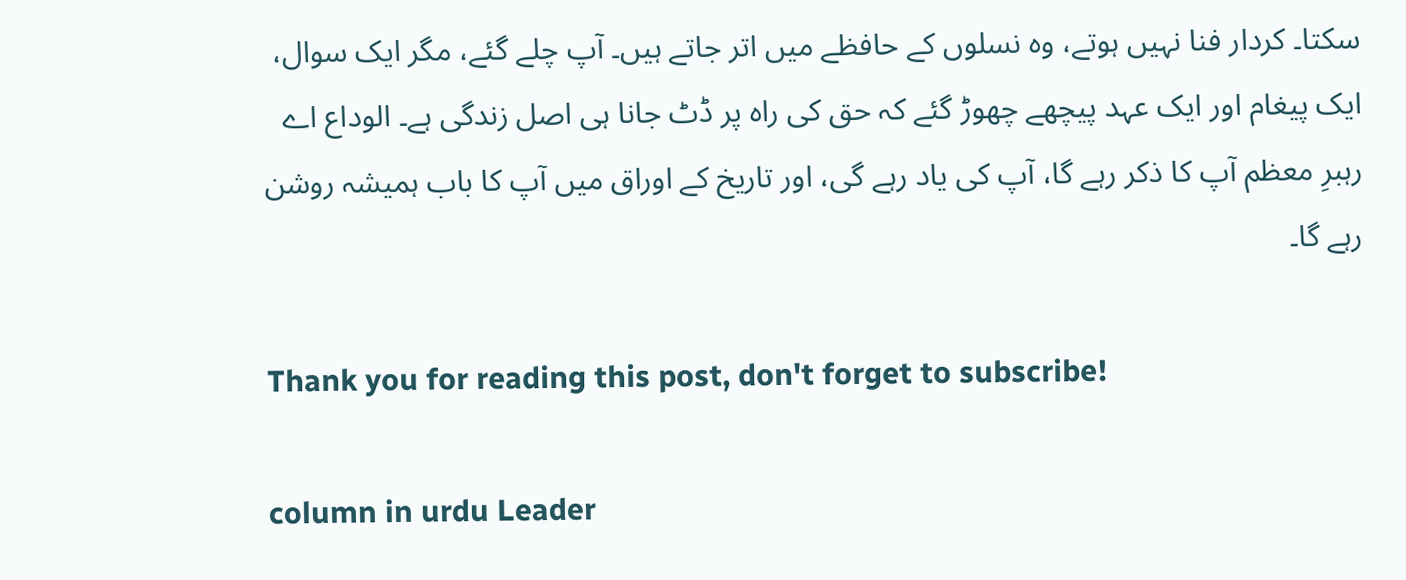سکتا۔ کردار فنا نہیں ہوتے، وہ نسلوں کے حافظے میں اتر جاتے ہیں۔ آپ چلے گئے، مگر ایک سوال، ایک پیغام اور ایک عہد پیچھے چھوڑ گئے کہ حق کی راہ پر ڈٹ جانا ہی اصل زندگی ہے۔ الوداع اے رہبرِ معظم آپ کا ذکر رہے گا، آپ کی یاد رہے گی، اور تاریخ کے اوراق میں آپ کا باب ہمیشہ روشن رہے گا۔

Thank you for reading this post, don't forget to subscribe!

column in urdu Leader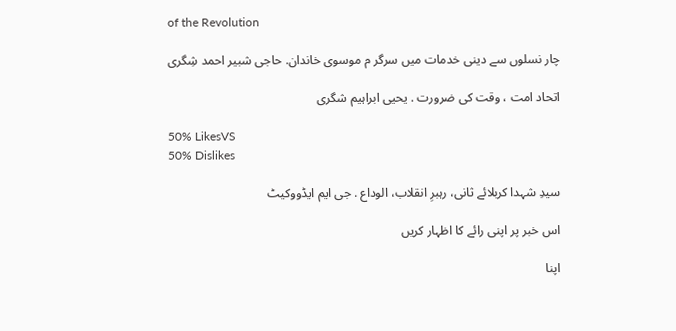of the Revolution

چار نسلوں سے دینی خدمات میں سرگر م موسوی خاندان. حاجی شبیر احمد شِگری

اتحاد امت ، وقت کی ضرورت . یحیی ابراہیم شگری

50% LikesVS
50% Dislikes

سیدِ شہدا کربلائے ثانی، رہبرِ انقلاب، الوداع . جی ایم ایڈووکیٹ

اس خبر پر اپنی رائے کا اظہار کریں

اپنا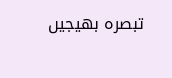تبصرہ بھیجیں